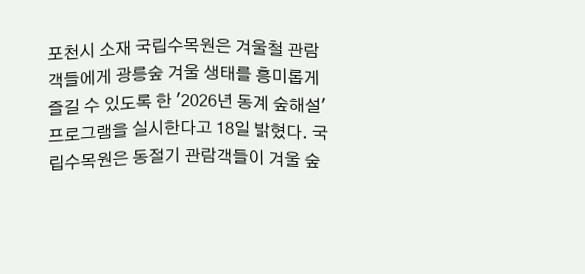포천시 소재 국립수목원은 겨울철 관람객들에게 광릉숲 겨울 생태를 흥미롭게 즐길 수 있도록 한 '2026년 동계 숲해설' 프로그램을 실시한다고 18일 밝혔다. 국립수목원은 동절기 관람객들이 겨울 숲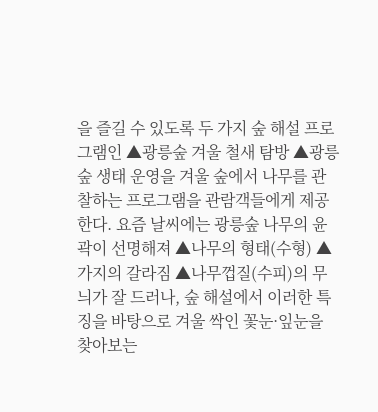을 즐길 수 있도록 두 가지 숲 해설 프로그램인 ▲광릉숲 겨울 철새 탐방 ▲광릉숲 생태 운영을 겨울 숲에서 나무를 관찰하는 프로그램을 관람객들에게 제공한다. 요즘 날씨에는 광릉숲 나무의 윤곽이 선명해져 ▲나무의 형태(수형) ▲가지의 갈라짐 ▲나무껍질(수피)의 무늬가 잘 드러나, 숲 해설에서 이러한 특징을 바탕으로 겨울 싹인 꽃눈·잎눈을 찾아보는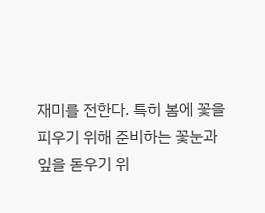재미를 전한다. 특히 봄에 꽃을 피우기 위해 준비하는 꽃눈과 잎을 돋우기 위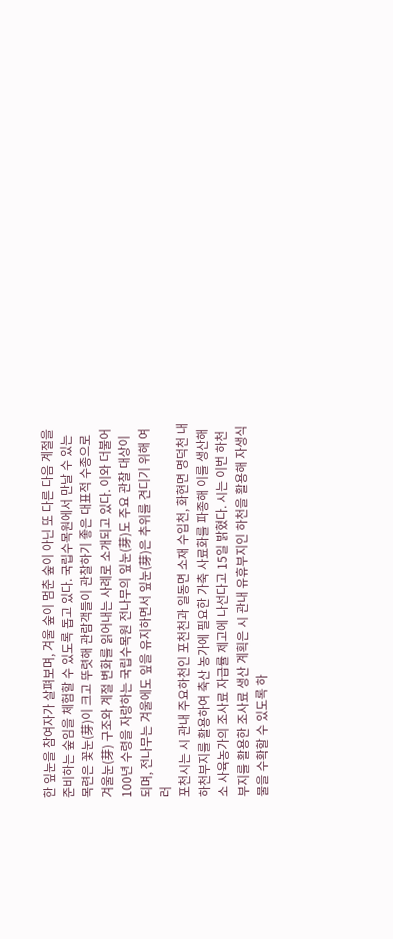한 잎눈을 참여자가 살펴보며, 겨울 숲이 멈춘 숲이 아닌 또 다른 다음 계절을 준비하는 숲임을 체험할 수 있도록 돕고 있다. 국립수목원에서 만날 수 있는 목련은 꽃눈(芽)이 크고 뚜렷해 관람객들이 관찰하기 좋은 대표적 수종으로 겨울눈(芽) 구조와 계절 변화를 읽어내는 사례로 소개되고 있다. 이와 더불어 100년 수령을 자랑하는 국립수목원 전나무의 잎눈(芽)도 주요 관찰 대상이 되며, 전나무는 겨울에도 잎을 유지하면서 잎눈(芽)은 추위를 견디기 위해 여러
포천시는 시 관내 주요하천인 포천천과 일동면 소재 수입천, 화현면 명덕천 내 하천부지를 활용하여 축산 농가에 필요한 가축 사료화를 파종해 이를 생산해 소 사육농가의 조사료 자급률 제고에 나선다고 15일 밝혔다. 시는 이번 하천부지를 활용한 조사료 생산 계획은 시 관내 유휴부지인 하천을 활용해 자생식물을 수확할 수 있도록 하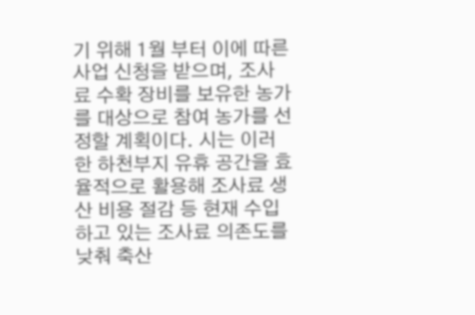기 위해 1월 부터 이에 따른 사업 신청을 받으며, 조사료 수확 장비를 보유한 농가를 대상으로 참여 농가를 선정할 계획이다. 시는 이러한 하천부지 유휴 공간을 효율적으로 활용해 조사료 생산 비용 절감 등 현재 수입하고 있는 조사료 의존도를 낮춰 축산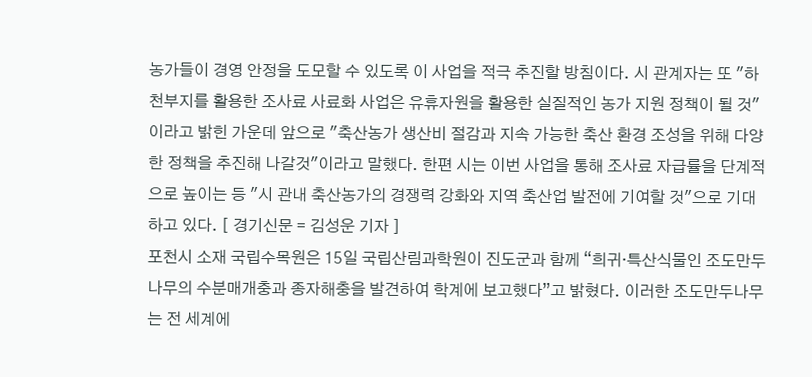농가들이 경영 안정을 도모할 수 있도록 이 사업을 적극 추진할 방침이다. 시 관계자는 또 "하천부지를 활용한 조사료 사료화 사업은 유휴자원을 활용한 실질적인 농가 지원 정책이 될 것"이라고 밝힌 가운데 앞으로 "축산농가 생산비 절감과 지속 가능한 축산 환경 조성을 위해 다양한 정책을 추진해 나갈것"이라고 말했다. 한편 시는 이번 사업을 통해 조사료 자급률을 단계적으로 높이는 등 "시 관내 축산농가의 경쟁력 강화와 지역 축산업 발전에 기여할 것"으로 기대하고 있다. [ 경기신문 = 김성운 기자 ]
포천시 소재 국립수목원은 15일 국립산림과학원이 진도군과 함께 “희귀·특산식물인 조도만두나무의 수분매개충과 종자해충을 발견하여 학계에 보고했다”고 밝혔다. 이러한 조도만두나무는 전 세계에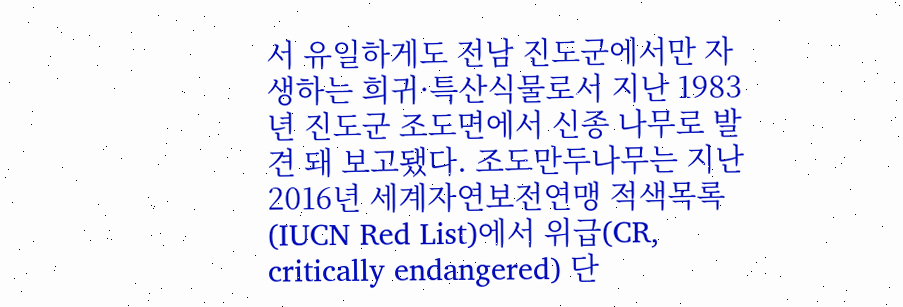서 유일하게도 전남 진도군에서만 자생하는 희귀·특산식물로서 지난 1983년 진도군 조도면에서 신종 나무로 발견 돼 보고됐다. 조도만두나무는 지난 2016년 세계자연보전연맹 적색목록(IUCN Red List)에서 위급(CR, critically endangered) 단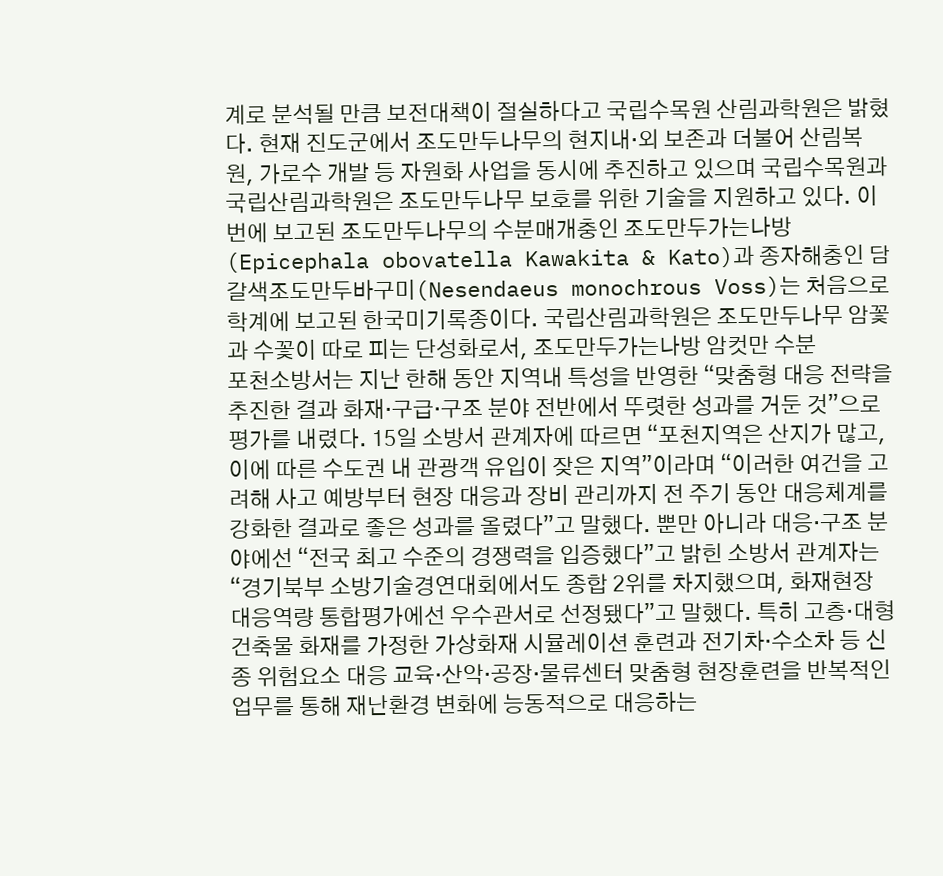계로 분석될 만큼 보전대책이 절실하다고 국립수목원 산림과학원은 밝혔다. 현재 진도군에서 조도만두나무의 현지내·외 보존과 더불어 산림복원, 가로수 개발 등 자원화 사업을 동시에 추진하고 있으며 국립수목원과 국립산림과학원은 조도만두나무 보호를 위한 기술을 지원하고 있다. 이번에 보고된 조도만두나무의 수분매개충인 조도만두가는나방(Epicephala obovatella Kawakita & Kato)과 종자해충인 담갈색조도만두바구미(Nesendaeus monochrous Voss)는 처음으로 학계에 보고된 한국미기록종이다. 국립산림과학원은 조도만두나무 암꽃과 수꽃이 따로 피는 단성화로서, 조도만두가는나방 암컷만 수분
포천소방서는 지난 한해 동안 지역내 특성을 반영한 “맞춤형 대응 전략을 추진한 결과 화재·구급·구조 분야 전반에서 뚜렷한 성과를 거둔 것”으로 평가를 내렸다. 15일 소방서 관계자에 따르면 “포천지역은 산지가 많고, 이에 따른 수도권 내 관광객 유입이 잦은 지역”이라며 “이러한 여건을 고려해 사고 예방부터 현장 대응과 장비 관리까지 전 주기 동안 대응체계를 강화한 결과로 좋은 성과를 올렸다”고 말했다. 뿐만 아니라 대응·구조 분야에선 “전국 최고 수준의 경쟁력을 입증했다”고 밝힌 소방서 관계자는 “경기북부 소방기술경연대회에서도 종합 2위를 차지했으며, 화재현장 대응역량 통합평가에선 우수관서로 선정됐다”고 말했다. 특히 고층·대형 건축물 화재를 가정한 가상화재 시뮬레이션 훈련과 전기차·수소차 등 신종 위험요소 대응 교육·산악·공장·물류센터 맞춤형 현장훈련을 반복적인 업무를 통해 재난환경 변화에 능동적으로 대응하는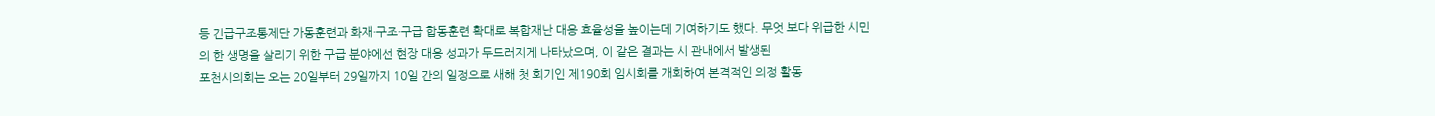등 긴급구조통제단 가동훈련과 화재·구조·구급 합동훈련 확대로 복합재난 대응 효율성을 높이는데 기여하기도 했다. 무엇 보다 위급한 시민의 한 생명을 살리기 위한 구급 분야에선 현장 대응 성과가 두드러지게 나타났으며, 이 같은 결과는 시 관내에서 발생된
포천시의회는 오는 20일부터 29일까지 10일 간의 일정으로 새해 첫 회기인 제190회 임시회를 개회하여 본격적인 의정 활동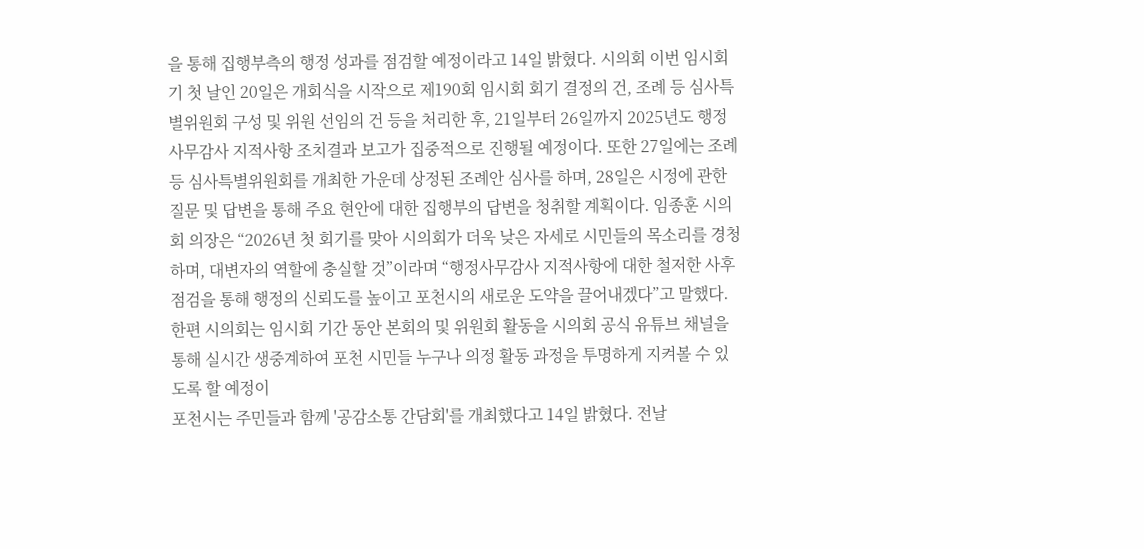을 통해 집행부측의 행정 성과를 점검할 예정이라고 14일 밝혔다. 시의회 이번 임시회기 첫 날인 20일은 개회식을 시작으로 제190회 임시회 회기 결정의 건, 조례 등 심사특별위원회 구성 및 위원 선임의 건 등을 처리한 후, 21일부터 26일까지 2025년도 행정사무감사 지적사항 조치결과 보고가 집중적으로 진행될 예정이다. 또한 27일에는 조례 등 심사특별위원회를 개최한 가운데 상정된 조례안 심사를 하며, 28일은 시정에 관한 질문 및 답변을 통해 주요 현안에 대한 집행부의 답변을 청취할 계획이다. 임종훈 시의회 의장은 “2026년 첫 회기를 맞아 시의회가 더욱 낮은 자세로 시민들의 목소리를 경청하며, 대변자의 역할에 충실할 것”이라며 “행정사무감사 지적사항에 대한 철저한 사후 점검을 통해 행정의 신뢰도를 높이고 포천시의 새로운 도약을 끌어내겠다”고 말했다. 한편 시의회는 임시회 기간 동안 본회의 및 위원회 활동을 시의회 공식 유튜브 채널을 통해 실시간 생중계하여 포천 시민들 누구나 의정 활동 과정을 투명하게 지켜볼 수 있도록 할 예정이
포천시는 주민들과 함께 '공감소통 간담회'를 개최했다고 14일 밝혔다. 전날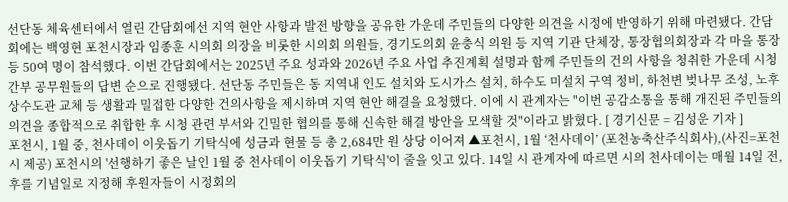선단동 체육센터에서 열린 간담회에선 지역 현안 사항과 발전 방향을 공유한 가운데 주민들의 다양한 의견을 시정에 반영하기 위해 마련됐다. 간담회에는 백영현 포천시장과 임종훈 시의회 의장을 비롯한 시의회 의원들, 경기도의회 윤충식 의원 등 지역 기관 단체장, 통장협의회장과 각 마을 통장 등 50여 명이 참석했다. 이번 간담회에서는 2025년 주요 성과와 2026년 주요 사업 추진계획 설명과 함께 주민들의 건의 사항을 청취한 가운데 시청 간부 공무원들의 답변 순으로 진행됐다. 선단동 주민들은 동 지역내 인도 설치와 도시가스 설치, 하수도 미설치 구역 정비, 하천변 벚나무 조성, 노후 상수도관 교체 등 생활과 밀접한 다양한 건의사항을 제시하며 지역 현안 해결을 요청했다. 이에 시 관계자는 "이번 공감소통을 통해 개진된 주민들의 의견을 종합적으로 취합한 후 시청 관련 부서와 긴밀한 협의를 통해 신속한 해결 방안을 모색할 것"이라고 밝혔다. [ 경기신문 = 김성운 기자 ]
포천시, 1월 중, 천사데이 이웃돕기 기탁식에 성금과 현물 등 총 2,684만 원 상당 이어져 ▲포천시, 1월 ‘천사데이’ (포천농축산주식회사),(사진=포천시 제공) 포천시의 '선행하기 좋은 날인 1월 중 천사데이 이웃돕기 기탁식'이 줄을 잇고 있다. 14일 시 관계자에 따르면 시의 천사데이는 매월 14일 전, 후를 기념일로 지정해 후원자들이 시정회의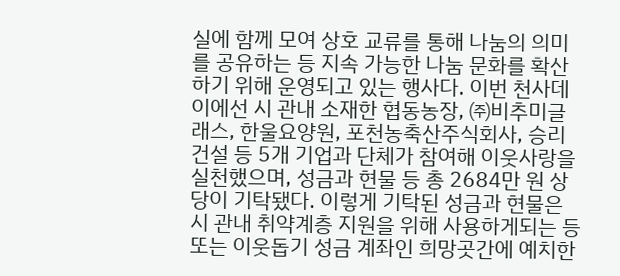실에 함께 모여 상호 교류를 통해 나눔의 의미를 공유하는 등 지속 가능한 나눔 문화를 확산하기 위해 운영되고 있는 행사다. 이번 천사데이에선 시 관내 소재한 협동농장, ㈜비추미글래스, 한울요양원, 포천농축산주식회사, 승리건설 등 5개 기업과 단체가 참여해 이웃사랑을 실천했으며, 성금과 현물 등 총 2684만 원 상당이 기탁됐다. 이렇게 기탁된 성금과 현물은 시 관내 취약계층 지원을 위해 사용하게되는 등 또는 이웃돕기 성금 계좌인 희망곳간에 예치한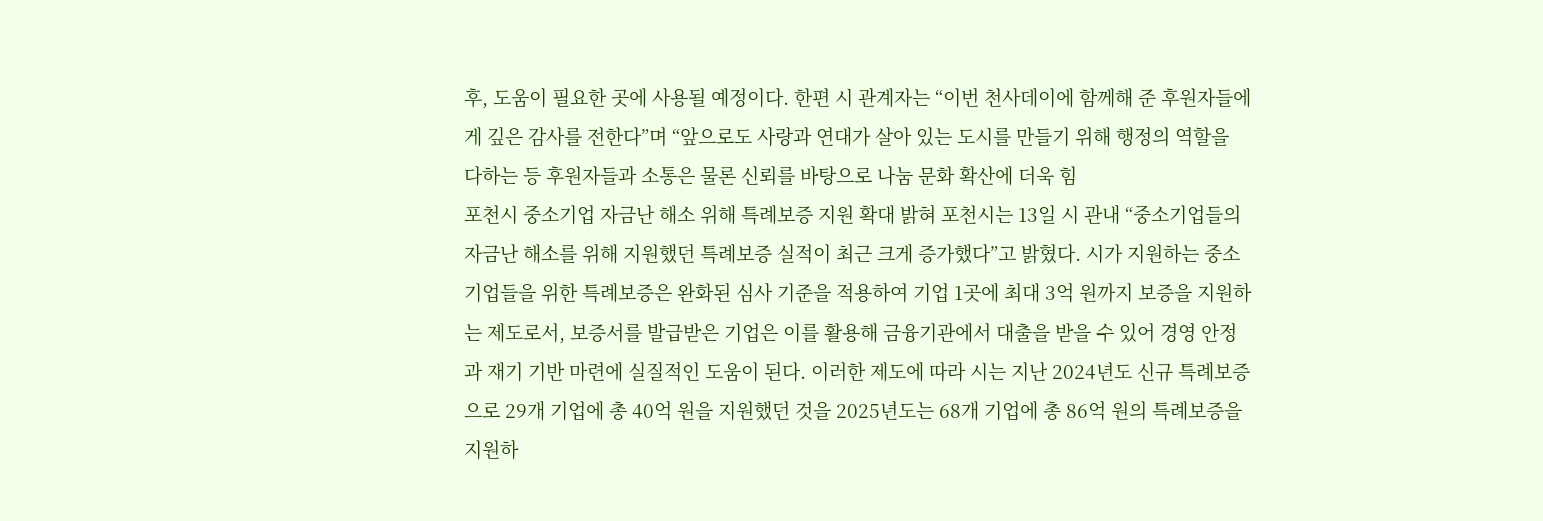후, 도움이 필요한 곳에 사용될 예정이다. 한편 시 관계자는 “이번 천사데이에 함께해 준 후원자들에게 깊은 감사를 전한다”며 “앞으로도 사랑과 연대가 살아 있는 도시를 만들기 위해 행정의 역할을 다하는 등 후원자들과 소통은 물론 신뢰를 바탕으로 나눔 문화 확산에 더욱 힘
포천시 중소기업 자금난 해소 위해 특례보증 지원 확대 밝혀 포천시는 13일 시 관내 “중소기업들의 자금난 해소를 위해 지원했던 특례보증 실적이 최근 크게 증가했다”고 밝혔다. 시가 지원하는 중소기업들을 위한 특례보증은 완화된 심사 기준을 적용하여 기업 1곳에 최대 3억 원까지 보증을 지원하는 제도로서, 보증서를 발급받은 기업은 이를 활용해 금융기관에서 대출을 받을 수 있어 경영 안정과 재기 기반 마련에 실질적인 도움이 된다. 이러한 제도에 따라 시는 지난 2024년도 신규 특례보증으로 29개 기업에 총 40억 원을 지원했던 것을 2025년도는 68개 기업에 총 86억 원의 특례보증을 지원하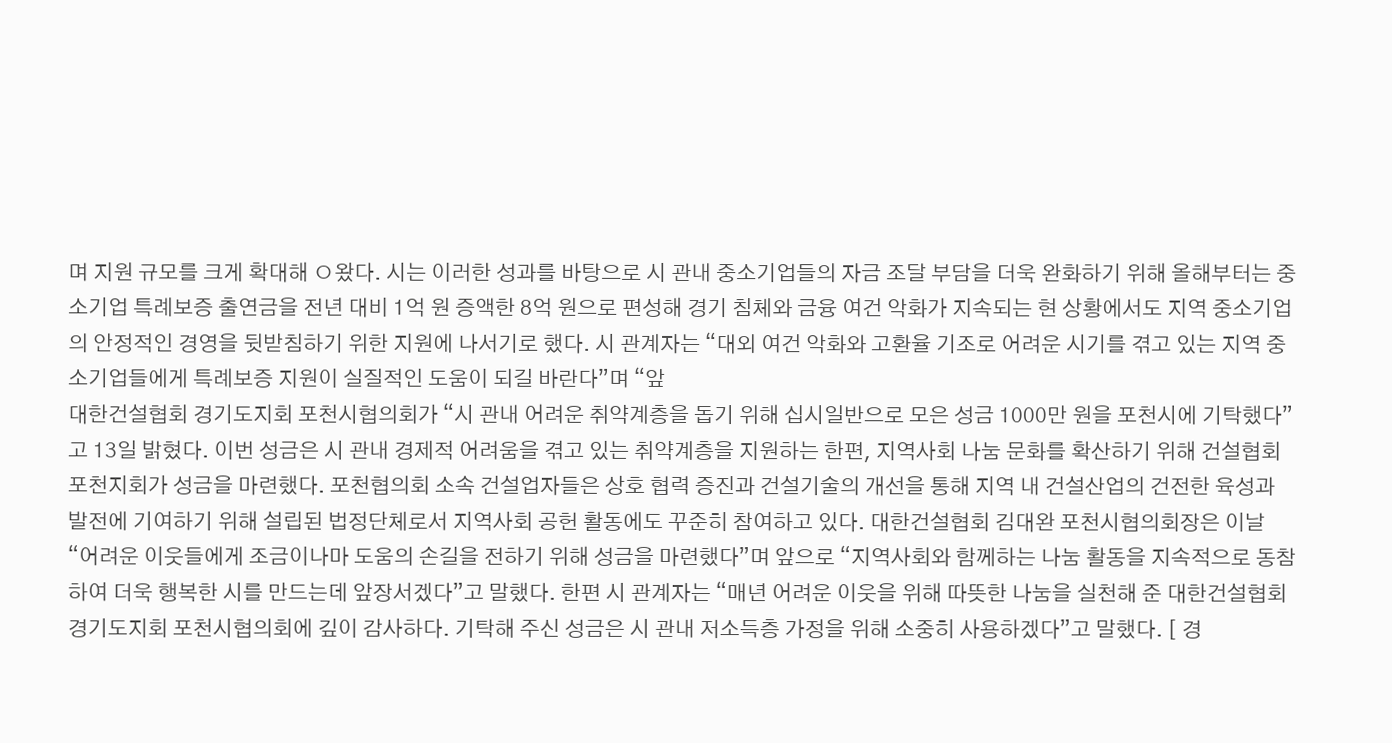며 지원 규모를 크게 확대해 ㅇ왔다. 시는 이러한 성과를 바탕으로 시 관내 중소기업들의 자금 조달 부담을 더욱 완화하기 위해 올해부터는 중소기업 특례보증 출연금을 전년 대비 1억 원 증액한 8억 원으로 편성해 경기 침체와 금융 여건 악화가 지속되는 현 상황에서도 지역 중소기업의 안정적인 경영을 뒷받침하기 위한 지원에 나서기로 했다. 시 관계자는 “대외 여건 악화와 고환율 기조로 어려운 시기를 겪고 있는 지역 중소기업들에게 특례보증 지원이 실질적인 도움이 되길 바란다”며 “앞
대한건설협회 경기도지회 포천시협의회가 “시 관내 어려운 취약계층을 돕기 위해 십시일반으로 모은 성금 1000만 원을 포천시에 기탁했다”고 13일 밝혔다. 이번 성금은 시 관내 경제적 어려움을 겪고 있는 취약계층을 지원하는 한편, 지역사회 나눔 문화를 확산하기 위해 건설협회 포천지회가 성금을 마련했다. 포천협의회 소속 건설업자들은 상호 협력 증진과 건설기술의 개선을 통해 지역 내 건설산업의 건전한 육성과 발전에 기여하기 위해 설립된 법정단체로서 지역사회 공헌 활동에도 꾸준히 참여하고 있다. 대한건설협회 김대완 포천시협의회장은 이날 “어려운 이웃들에게 조금이나마 도움의 손길을 전하기 위해 성금을 마련했다”며 앞으로 “지역사회와 함께하는 나눔 활동을 지속적으로 동참하여 더욱 행복한 시를 만드는데 앞장서겠다”고 말했다. 한편 시 관계자는 “매년 어려운 이웃을 위해 따뜻한 나눔을 실천해 준 대한건설협회 경기도지회 포천시협의회에 깊이 감사하다. 기탁해 주신 성금은 시 관내 저소득층 가정을 위해 소중히 사용하겠다”고 말했다. [ 경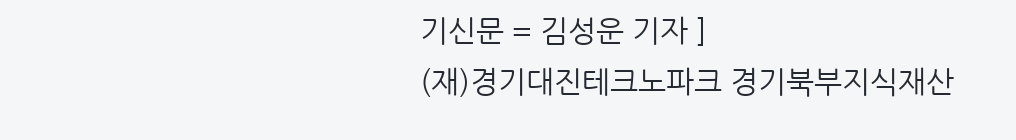기신문 = 김성운 기자 ]
(재)경기대진테크노파크 경기북부지식재산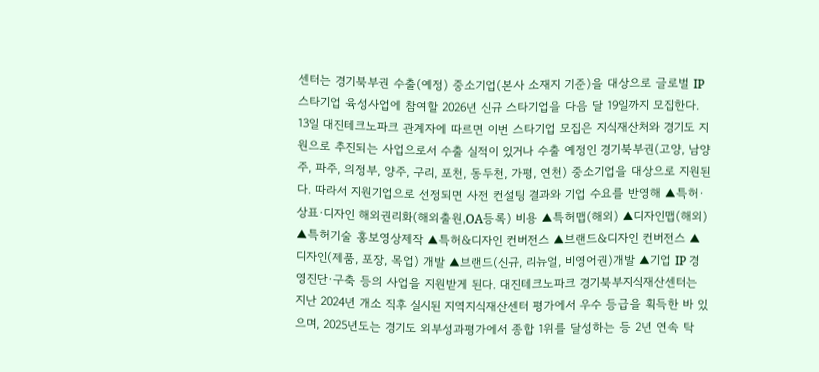센터는 경기북부권 수출(예정) 중소기업(본사 소재지 기준)을 대상으로 글로벌 IP스타기업 육성사업에 참여할 2026년 신규 스타기업을 다음 달 19일까지 모집한다. 13일 대진테크노파크 관계자에 따르면 이번 스타기업 모집은 지식재산처와 경기도 지원으로 추진되는 사업으로서 수출 실적이 있거나 수출 예정인 경기북부권(고양, 남양주, 파주, 의정부, 양주, 구리, 포천, 동두천, 가평, 연천) 중소기업을 대상으로 지원된다. 따라서 지원기업으로 선정되면 사전 컨설팅 결과와 기업 수요를 반영해 ▲특허·상표·디자인 해외권리화(해외출원,OA등록) 비용 ▲특허맵(해외) ▲디자인맵(해외) ▲특허기술 홍보영상제작 ▲특허&디자인 컨버전스 ▲브랜드&디자인 컨버전스 ▲디자인(제품, 포장, 목업) 개발 ▲브랜드(신규, 리뉴얼, 비영어권)개발 ▲기업 IP 경영진단·구축 등의 사업을 지원받게 된다. 대진테크노파크 경기북부지식재산센터는 지난 2024년 개소 직후 실시된 지역지식재산센터 평가에서 우수 등급을 획득한 바 있으며, 2025년도는 경기도 외부성과평가에서 종합 1위를 달성하는 등 2년 연속 탁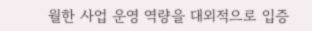월한 사업 운영 역량을 대외적으로 입증